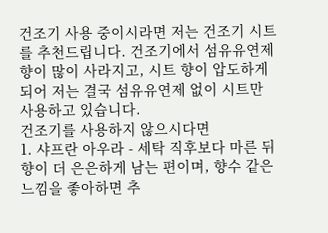건조기 사용 중이시라면 저는 건조기 시트를 추천드립니다. 건조기에서 섬유유연제 향이 많이 사라지고, 시트 향이 압도하게 되어 저는 결국 섬유유연제 없이 시트만 사용하고 있습니다.
건조기를 사용하지 않으시다면
1. 샤프란 아우라 - 세탁 직후보다 마른 뒤 향이 더 은은하게 남는 편이며, 향수 같은 느낌을 좋아하면 추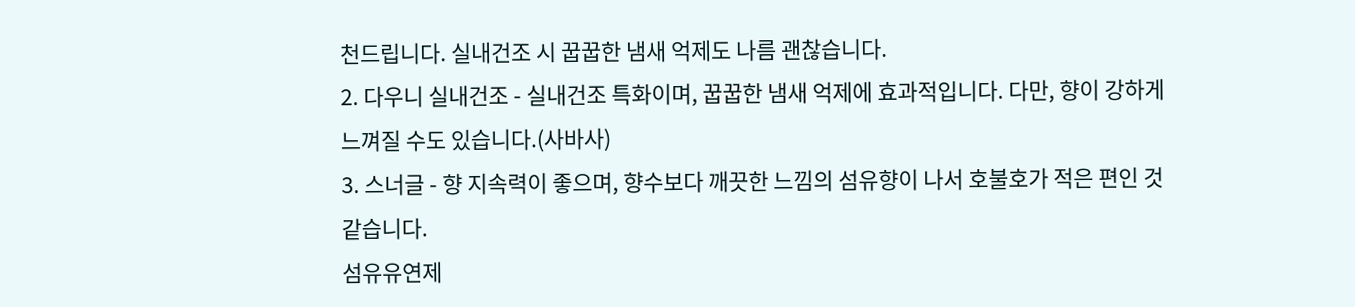천드립니다. 실내건조 시 꿉꿉한 냄새 억제도 나름 괜찮습니다.
2. 다우니 실내건조 - 실내건조 특화이며, 꿉꿉한 냄새 억제에 효과적입니다. 다만, 향이 강하게 느껴질 수도 있습니다.(사바사)
3. 스너글 - 향 지속력이 좋으며, 향수보다 깨끗한 느낌의 섬유향이 나서 호불호가 적은 편인 것 같습니다.
섬유유연제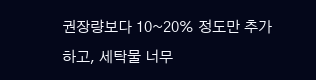권장량보다 10~20% 정도만 추가하고, 세탁물 너무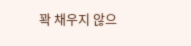꽉 채우지 않으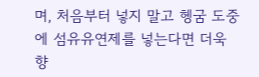며, 처음부터 넣지 말고 헹굼 도중에 섬유유연제를 넣는다면 더욱 향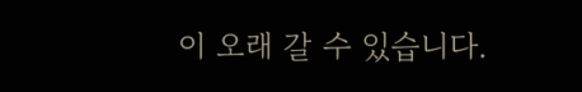이 오래 갈 수 있습니다.